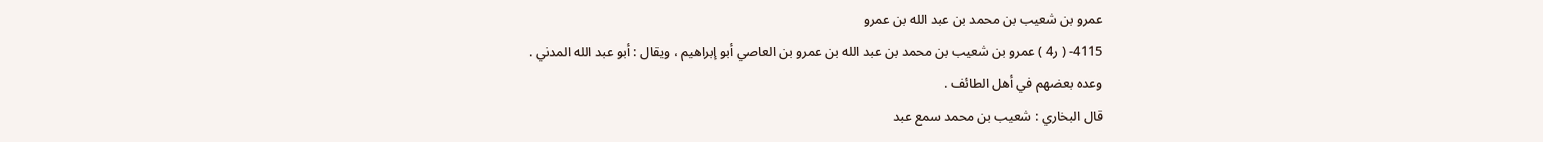عمرو بن شعيب بن محمد بن عبد الله بن عمرو
4115- ( ر4 ) عمرو بن شعيب بن محمد بن عبد الله بن عمرو بن العاصي أبو إبراهيم ، ويقال : أبو عبد الله المدني .
وعده بعضهم في أهل الطائف .
قال البخاري : شعيب بن محمد سمع عبد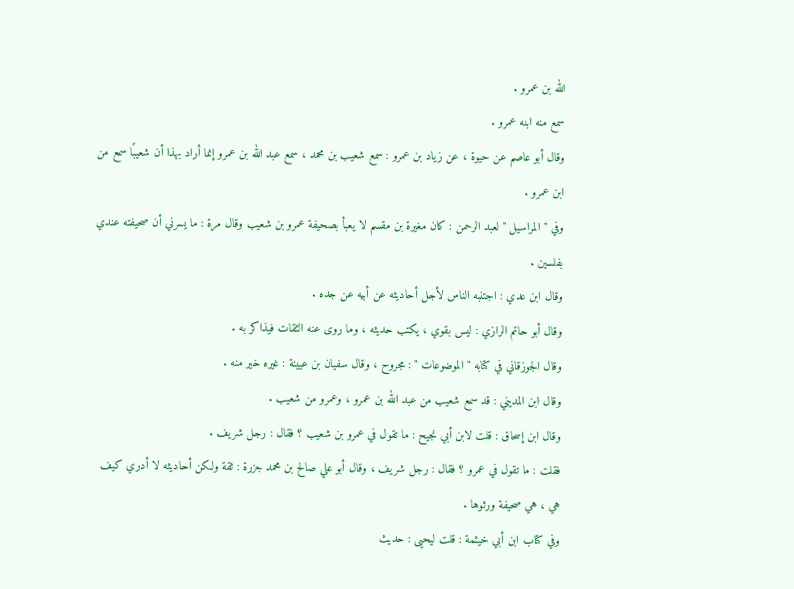الله بن عمرو .
سمع منه ابنه عمرو .
وقال أبو عاصم عن حيوة ، عن زياد بن عمرو : سمع شعيب بن محمد ، سمع عبد الله بن عمرو إنما أراد بهذا أن شعيبًا سمع من ابن عمرو .
وفي " المراسيل " لعبد الرحمن : كان مغيرة بن مقسم لا يعبأ بصحيفة عمرو بن شعيب وقال مرة : ما يسرني أن صحيفته عندي بفلسين .
وقال ابن عدي : اجتنبه الناس لأجل أحاديثه عن أبيه عن جده .
وقال أبو حاتم الرازي : ليس بقوي ، يكتب حديثه ، وما روى عنه الثقات فيذاكر به .
وقال الجوزقاني في كتابه " الموضوعات " : مجروح ، وقال سفيان بن عيينة : غيره خير منه .
وقال ابن المديني : قد سمع شعيب من عبد الله بن عمرو ، وعمرو من شعيب .
وقال ابن إسحاق : قلت لابن أبي نجيح : ما تقول في عمرو بن شعيب ؟ فقال : رجل شريف .
فقلت : ما تقول في عمرو ؟ فقال : رجل شريف ، وقال أبو علي صالح بن محمد جزرة : ثقة ولكن أحاديثه لا أدري كيف هي ، هي صحيفة ورثوها .
وفي كتاب ابن أبي خيثمة : قلت ليحيى : حديث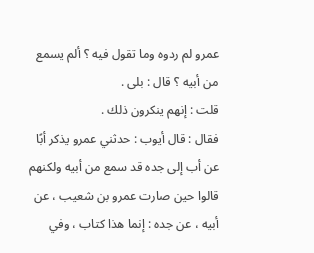عمرو لم ردوه وما تقول فيه ؟ ألم يسمع من أبيه ؟ قال : بلى .
قلت : إنهم ينكرون ذلك .
فقال : قال أيوب : حدثني عمرو يذكر أبًا عن أب إلى جده قد سمع من أبيه ولكنهم قالوا حين صارت عمرو بن شعيب ، عن أبيه ، عن جده : إنما هذا كتاب ، وفي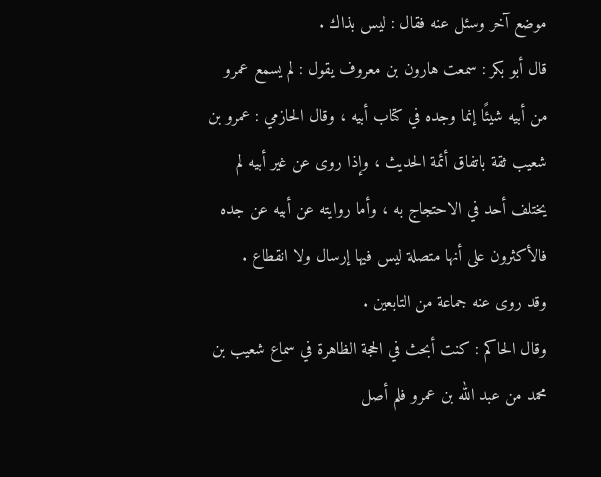موضع آخر وسئل عنه فقال : ليس بذاك .
قال أبو بكر : سمعت هارون بن معروف يقول : لم يسمع عمرو من أبيه شيئًا إنما وجده في كتاب أبيه ، وقال الحازمي : عمرو بن شعيب ثقة باتفاق أئمة الحديث ، وإذا روى عن غير أبيه لم يختلف أحد في الاحتجاج به ، وأما روايته عن أبيه عن جده فالأكثرون على أنها متصلة ليس فيها إرسال ولا انقطاع .
وقد روى عنه جماعة من التابعين .
وقال الحاكم : كنت أبحث في الحجة الظاهرة في سماع شعيب بن محمد من عبد الله بن عمرو فلم أصل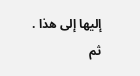إليها إلى هذا .
ثم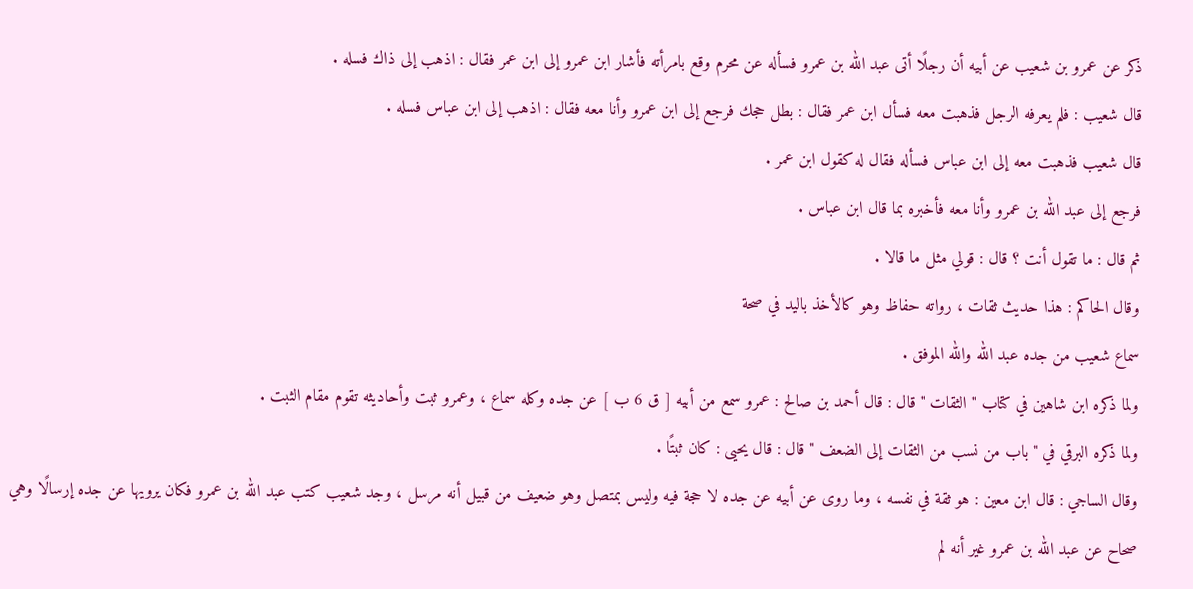ذكر عن عمرو بن شعيب عن أبيه أن رجلًا أتى عبد الله بن عمرو فسأله عن محرم وقع بامرأته فأشار ابن عمرو إلى ابن عمر فقال : اذهب إلى ذاك فسله .
قال شعيب : فلم يعرفه الرجل فذهبت معه فسأل ابن عمر فقال : بطل حجك فرجع إلى ابن عمرو وأنا معه فقال : اذهب إلى ابن عباس فسله .
قال شعيب فذهبت معه إلى ابن عباس فسأله فقال له كقول ابن عمر .
فرجع إلى عبد الله بن عمرو وأنا معه فأخبره بما قال ابن عباس .
ثم قال : ما تقول أنت ؟ قال : قولي مثل ما قالا .
وقال الحاكم : هذا حديث ثقات ، رواته حفاظ وهو كالأخذ باليد في صحة
سماع شعيب من جده عبد الله والله الموفق .
ولما ذكره ابن شاهين في كتاب " الثقات " قال : قال أحمد بن صالح : عمرو سمع من أبيه [ ق 6 ب ] عن جده وكله سماع ، وعمرو ثبت وأحاديثه تقوم مقام الثبت .
ولما ذكره البرقي في " باب من نسب من الثقات إلى الضعف " قال : قال يحيى : كان ثبتًا .
وقال الساجي : قال ابن معين : هو ثقة في نفسه ، وما روى عن أبيه عن جده لا حجة فيه وليس بمتصل وهو ضعيف من قبيل أنه مرسل ، وجد شعيب كتب عبد الله بن عمرو فكان يرويها عن جده إرسالًا وهي صحاح عن عبد الله بن عمرو غير أنه لم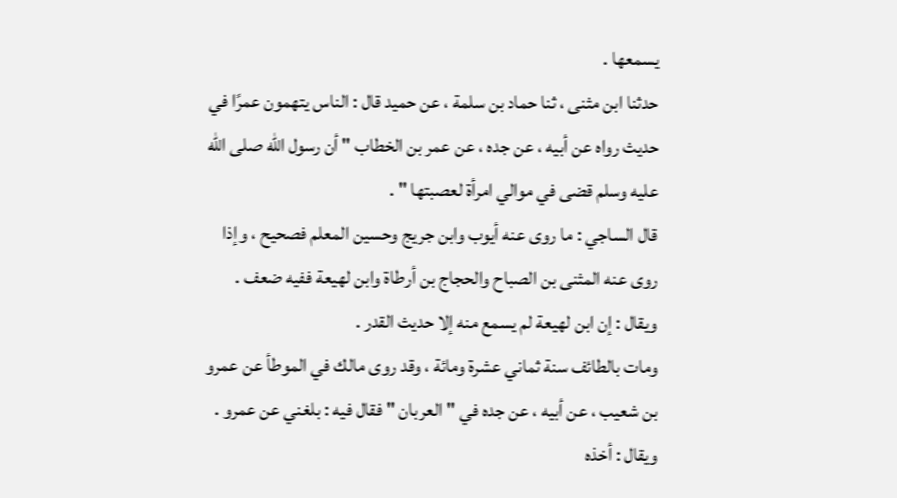يسمعها .
حدثنا ابن مثنى ، ثنا حماد بن سلمة ، عن حميد قال : الناس يتهمون عمرًا في حديث رواه عن أبيه ، عن جده ، عن عمر بن الخطاب " أن رسول الله صلى الله عليه وسلم قضى في موالي امرأة لعصبتها " .
قال الساجي : ما روى عنه أيوب وابن جريج وحسين المعلم فصحيح ، وإذا روى عنه المثنى بن الصباح والحجاج بن أرطاة وابن لهيعة ففيه ضعف .
ويقال : إن ابن لهيعة لم يسمع منه إلا حديث القدر .
ومات بالطائف سنة ثماني عشرة ومائة ، وقد روى مالك في الموطأ عن عمرو بن شعيب ، عن أبيه ، عن جده في " العربان " فقال فيه : بلغني عن عمرو .
ويقال : أخذه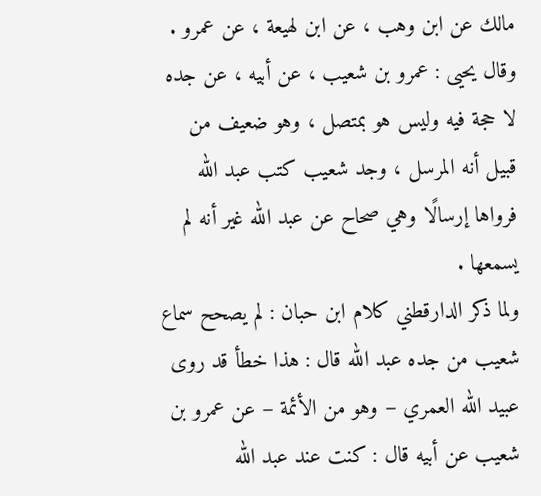مالك عن ابن وهب ، عن ابن لهيعة ، عن عمرو .
وقال يحيى : عمرو بن شعيب ، عن أبيه ، عن جده لا حجة فيه وليس هو بمتصل ، وهو ضعيف من قبيل أنه المرسل ، وجد شعيب كتب عبد الله فرواها إرسالًا وهي صحاح عن عبد الله غير أنه لم يسمعها .
ولما ذكر الدارقطني كلام ابن حبان : لم يصحح سماع شعيب من جده عبد الله قال : هذا خطأ قد روى عبيد الله العمري – وهو من الأئمة – عن عمرو بن شعيب عن أبيه قال : كنت عند عبد الله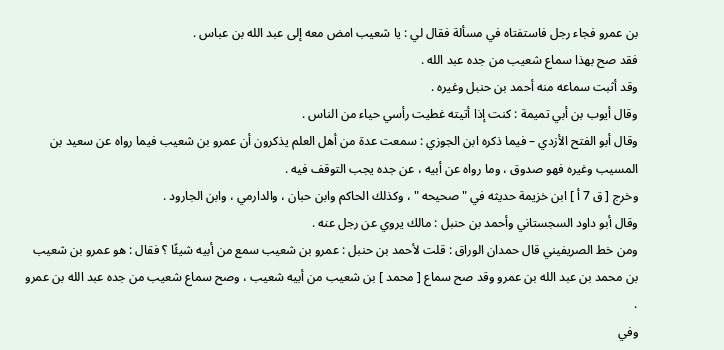بن عمرو فجاء رجل فاستفتاه في مسألة فقال لي : يا شعيب امض معه إلى عبد الله بن عباس .
فقد صح بهذا سماع شعيب من جده عبد الله .
وقد أثبت سماعه منه أحمد بن حنبل وغيره .
وقال أيوب بن أبي تميمة : كنت إذا أتيته غطيت رأسي حياء من الناس .
وقال أبو الفتح الأزدي – فيما ذكره ابن الجوزي : سمعت عدة من أهل العلم يذكرون أن عمرو بن شعيب فيما رواه عن سعيد بن المسيب وغيره فهو صدوق ، وما رواه عن أبيه ، عن جده يجب التوقف فيه .
وخرج [ ق 7 أ ] ابن خزيمة حديثه في " صحيحه " ، وكذلك الحاكم وابن حبان ، والدارمي ، وابن الجارود .
وقال أبو داود السجستاني وأحمد بن حنبل : مالك يروي عن رجل عنه .
ومن خط الصريفيني قال حمدان الوراق : قلت لأحمد بن حنبل : عمرو بن شعيب سمع من أبيه شيئًا ؟ فقال : هو عمرو بن شعيب بن محمد بن عبد الله بن عمرو وقد صح سماع [ محمد ] بن شعيب من أبيه شعيب ، وصح سماع شعيب من جده عبد الله بن عمرو .
وفي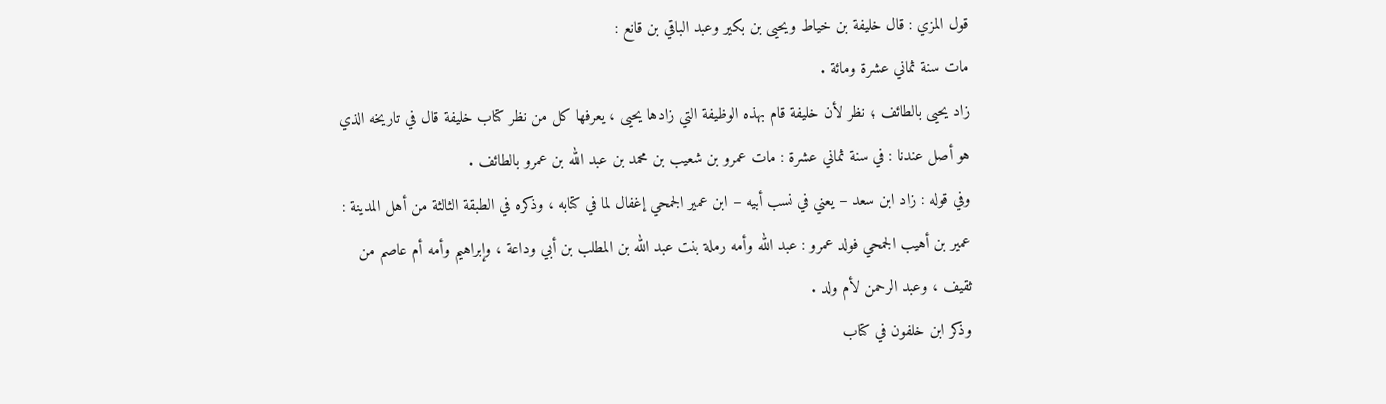قول المزي : قال خليفة بن خياط ويحيى بن بكير وعبد الباقي بن قانع :
مات سنة ثماني عشرة ومائة .
زاد يحيى بالطائف ؛ نظر لأن خليفة قام بهذه الوظيفة التي زادها يحيى ، يعرفها كل من نظر كتاب خليفة قال في تاريخه الذي هو أصل عندنا : في سنة ثماني عشرة : مات عمرو بن شعيب بن محمد بن عبد الله بن عمرو بالطائف .
وفي قوله : زاد ابن سعد – يعني في نسب أبيه – ابن عمير الجمحي إغفال لما في كتابه ، وذكره في الطبقة الثالثة من أهل المدينة : عمير بن أهيب الجمحي فولد عمرو : عبد الله وأمه رملة بنت عبد الله بن المطلب بن أبي وداعة ، وإبراهيم وأمه أم عاصم من ثقيف ، وعبد الرحمن لأم ولد .
وذكر ابن خلفون في كتاب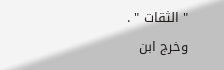" الثقات " .
وخرج ابن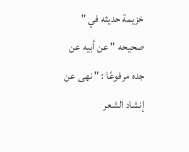خزيمة حديثه في " صحيحه " عن أبيه عن جده مرفوعًا : " نهى عن إنشاد الشعر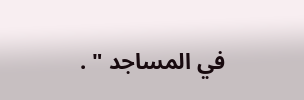في المساجد " .